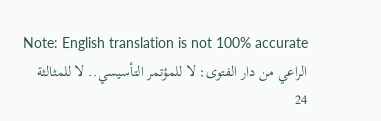Note: English translation is not 100% accurate
الراعي من دار الفتوى: لا للمؤتمر التأسيسي.. لا للمثالثة
24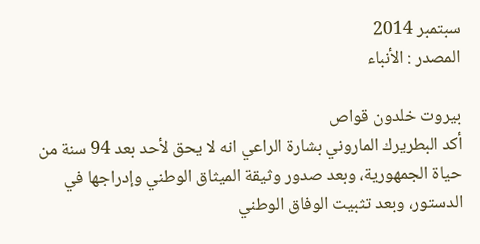سبتمبر 2014
المصدر : الأنباء

بيروت خلدون قواص
أكد البطريرك الماروني بشارة الراعي انه لا يحق لأحد بعد 94 سنة من حياة الجمهورية، وبعد صدور وثيقة الميثاق الوطني وإدراجها في الدستور، وبعد تثبيت الوفاق الوطني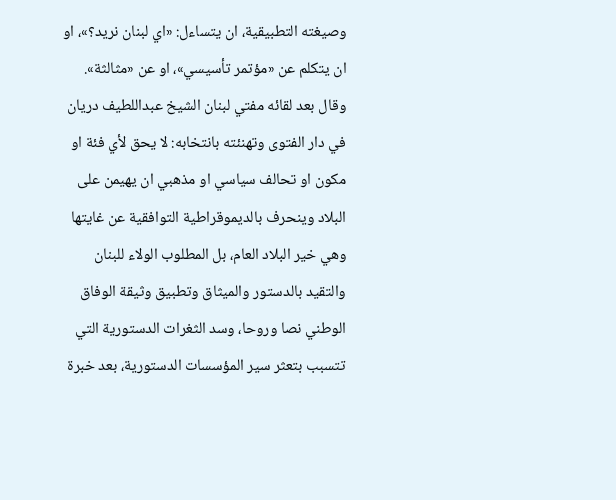وصيغته التطبيقية، ان يتساءل: «اي لبنان نريد؟»، او ان يتكلم عن «مؤتمر تأسيسي»، او عن «مثالثة».
وقال بعد لقائه مفتي لبنان الشيخ عبداللطيف دريان في دار الفتوى وتهنئته بانتخابه: لا يحق لأي فئة او مكون او تحالف سياسي او مذهبي ان يهيمن على البلاد وينحرف بالديموقراطية التوافقية عن غايتها وهي خير البلاد العام، بل المطلوب الولاء للبنان والتقيد بالدستور والميثاق وتطبيق وثيقة الوفاق الوطني نصا وروحا، وسد الثغرات الدستورية التي تتسبب بتعثر سير المؤسسات الدستورية، بعد خبرة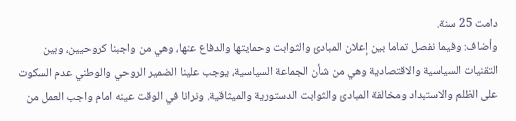دامت 25 سنة.
وأضاف: وفيما نفصل تماما بين إعلان المبادئ والثوابت وحمايتها والدفاع عنها، وهي من واجبنا كروحيين، وبين التقنيات السياسية والاقتصادية وهي من شأن الجماعة السياسية، يوجب علينا الضمير الروحي والوطني عدم السكوت على الظلم والاستبداد ومخالفة المبادئ والثوابت الدستورية والميثاقية. ونرانا في الوقت عينه امام واجب العمل من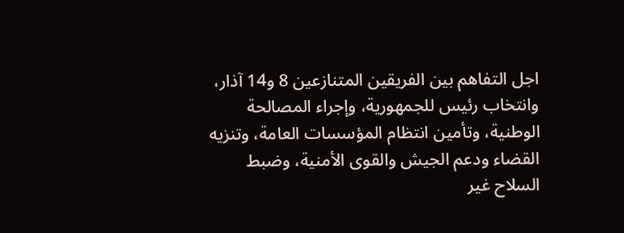اجل التفاهم بين الفريقين المتنازعين 8 و14 آذار، وانتخاب رئيس للجمهورية، وإجراء المصالحة الوطنية، وتأمين انتظام المؤسسات العامة، وتنزيه القضاء ودعم الجيش والقوى الأمنية، وضبط السلاح غير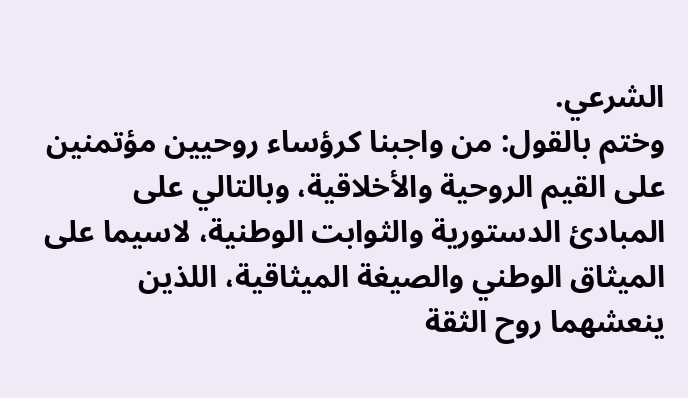الشرعي.
وختم بالقول: من واجبنا كرؤساء روحيين مؤتمنين على القيم الروحية والأخلاقية، وبالتالي على المبادئ الدستورية والثوابت الوطنية، لاسيما على الميثاق الوطني والصيغة الميثاقية، اللذين ينعشهما روح الثقة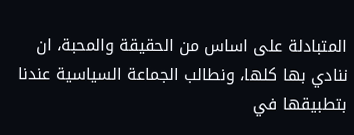المتبادلة على اساس من الحقيقة والمحبة، ان ننادي بها كلها، ونطالب الجماعة السياسية عندنا بتطبيقها في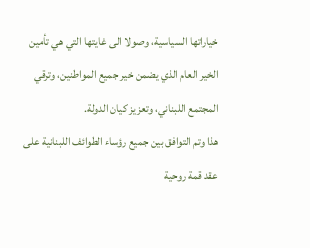خياراتها السياسية، وصولا الى غايتها التي هي تأمين الخير العام الذي يضمن خير جميع المواطنين، وترقي المجتمع اللبناني، وتعزيز كيان الدولة.
هذا وتم التوافق بين جميع رؤساء الطوائف اللبنانية على عقد قمة روحية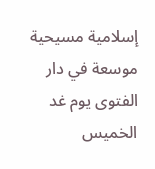إسلامية مسيحية موسعة في دار الفتوى يوم غد الخميس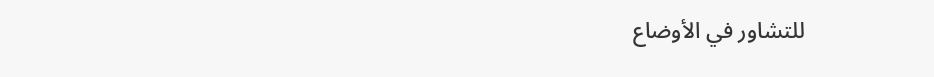للتشاور في الأوضاع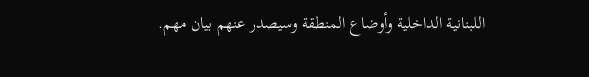اللبنانية الداخلية وأوضاع المنطقة وسيصدر عنهم بيان مهم.